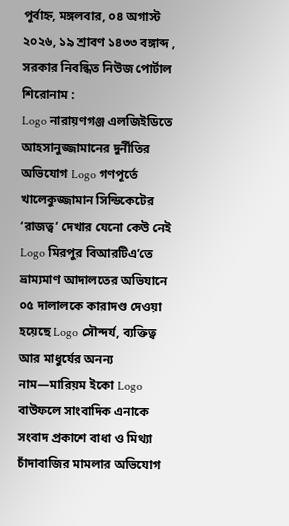পূর্বাহ্ন, মঙ্গলবার, ০৪ অগাস্ট ২০২৬, ১৯ শ্রাবণ ১৪৩৩ বঙ্গাব্দ , সরকার নিবন্ধিত নিউজ পোর্টাল
শিরোনাম :
Logo নারায়ণগঞ্জ এলজিইডিতে আহসানুজ্জামানের দুর্নীতির অভিযোগ Logo গণপূর্তে খালেকুজ্জামান সিন্ডিকেটের ‘রাজত্ব’ দেখার যেনো কেউ নেই Logo মিরপুর বিআরটিএ’তে ভ্রাম্যমাণ আদালতের অভিযানে ০৫ দালালকে কারাদণ্ড দেওয়া হয়েছে Logo সৌন্দর্য, ব্যক্তিত্ব আর মাধুর্যের অনন্য নাম—মারিয়ম ইকো Logo বাউফলে সাংবাদিক এনাকে সংবাদ প্রকাশে বাধা ও মিথ্যা চাঁদাবাজির মামলার অভিযোগ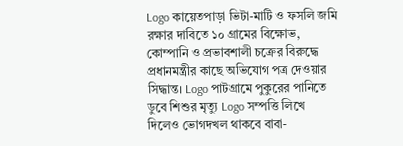Logo কায়েতপাড়া ভিটা-মাটি ও ফসলি জমি রক্ষার দাবিতে ১০ গ্রামের বিক্ষোভ, কোম্পানি ও প্রভাবশালী চক্রের বিরুদ্ধে প্রধানমন্ত্রীর কাছে অভিযোগ পত্র দেওয়ার সিদ্ধান্ত। Logo পাটগ্রামে পুকুরের পানিতে ডুবে শিশুর মৃত্যু Logo সম্পত্তি লিখে দিলেও ভোগদখল থাকবে বাবা-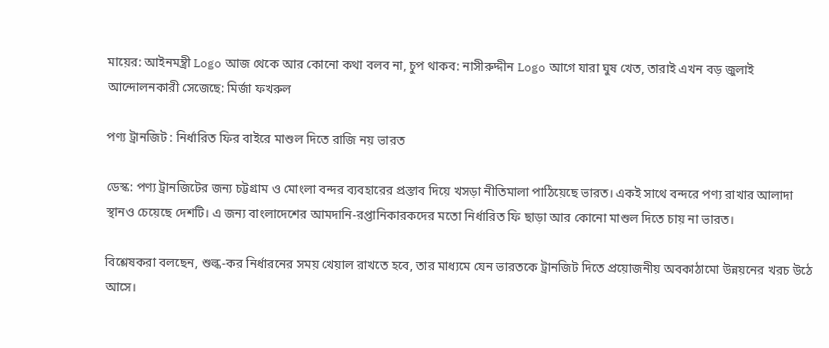মায়ের: আইনমন্ত্রী Logo আজ থেকে আর কোনো কথা বলব না, চুপ থাকব: নাসীরুদ্দীন Logo আগে যারা ঘুষ খেত, তারাই এখন বড় জুলাই আন্দোলনকারী সেজেছে: মির্জা ফখরুল

পণ্য ট্রানজিট : নির্ধারিত ফির বাইরে মাশুল দিতে রাজি নয় ভারত

ডেস্ক: পণ্য ট্রানজিটের জন্য চট্টগ্রাম ও মোংলা বন্দর ব্যবহারের প্রস্তাব দিয়ে খসড়া নীতিমালা পাঠিয়েছে ভারত। একই সাথে বন্দরে পণ্য রাখার আলাদা স্থানও চেয়েছে দেশটি। এ জন্য বাংলাদেশের আমদানি-রপ্তানিকারকদের মতো নির্ধারিত ফি ছাড়া আর কোনো মাশুল দিতে চায় না ভারত।

বিশ্লেষকরা বলছেন, শুল্ক-কর নির্ধারনের সময় খেয়াল রাখতে হবে, তার মাধ্যমে যেন ভারতকে ট্রানজিট দিতে প্রয়োজনীয় অবকাঠামো উন্নয়নের খরচ উঠে আসে।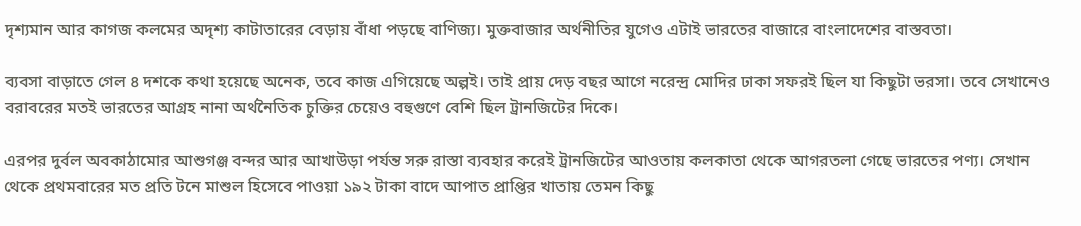দৃশ্যমান আর কাগজ কলমের অদৃশ্য কাটাতারের বেড়ায় বাঁধা পড়ছে বাণিজ্য। মুক্তবাজার অর্থনীতির যুগেও এটাই ভারতের বাজারে বাংলাদেশের বাস্তবতা।

ব্যবসা বাড়াতে গেল ৪ দশকে কথা হয়েছে অনেক, তবে কাজ এগিয়েছে অল্পই। তাই প্রায় দেড় বছর আগে নরেন্দ্র মোদির ঢাকা সফরই ছিল যা কিছুটা ভরসা। তবে সেখানেও বরাবরের মতই ভারতের আগ্রহ নানা অর্থনৈতিক চুক্তির চেয়েও বহুগুণে বেশি ছিল ট্রানজিটের দিকে।

এরপর দুর্বল অবকাঠামোর আশুগঞ্জ বন্দর আর আখাউড়া পর্যন্ত সরু রাস্তা ব্যবহার করেই ট্রানজিটের আওতায় কলকাতা থেকে আগরতলা গেছে ভারতের পণ্য। সেখান থেকে প্রথমবারের মত প্রতি টনে মাশুল হিসেবে পাওয়া ১৯২ টাকা বাদে আপাত প্রাপ্তির খাতায় তেমন কিছু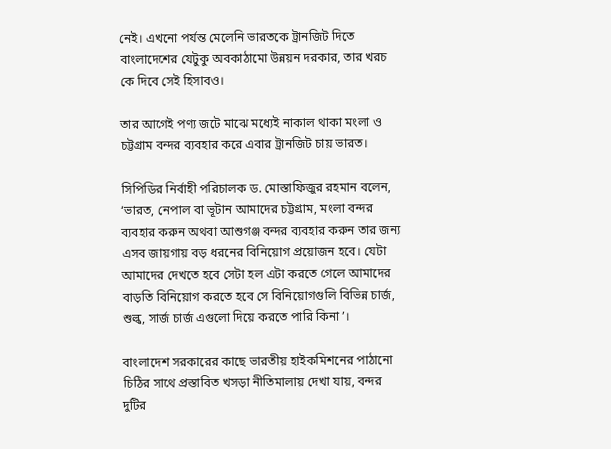নেই। এখনো পর্যন্ত মেলেনি ভারতকে ট্রানজিট দিতে বাংলাদেশের যেটুকু অবকাঠামো উন্নয়ন দরকার, তার খরচ কে দিবে সেই হিসাবও।

তার আগেই পণ্য জটে মাঝে মধ্যেই নাকাল থাকা মংলা ও চট্টগ্রাম বন্দর ব্যবহার করে এবার ট্রানজিট চায় ভারত।

সিপিডির নির্বাহী পরিচালক ড. মোস্তাফিজুর রহমান বলেন, ‘ভারত, নেপাল বা ভূটান আমাদের চট্টগ্রাম, মংলা বন্দর ব্যবহার করুন অথবা আশুগঞ্জ বন্দর ব্যবহার করুন তার জন্য এসব জায়গায় বড় ধরনের বিনিয়োগ প্রয়োজন হবে। যেটা আমাদের দেখতে হবে সেটা হল এটা করতে গেলে আমাদের বাড়তি বিনিয়োগ করতে হবে সে বিনিয়োগগুলি বিভিন্ন চার্জ, শুল্ক, সার্জ চার্জ এগুলো দিয়ে করতে পারি কিনা’।

বাংলাদেশ সরকারের কাছে ভারতীয় হাইকমিশনের পাঠানো চিঠির সাথে প্রস্তাবিত খসড়া নীতিমালায় দেখা যায়, বন্দর দুটির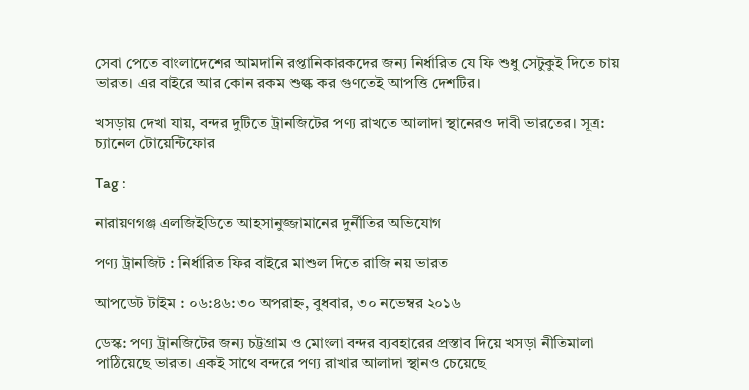সেবা পেতে বাংলাদেশের আমদানি রপ্তানিকারকদের জন্য নির্ধারিত যে ফি শুধু সেটুকুই দিতে চায় ভারত। এর বাইরে আর কোন রকম শুল্ক কর গুণতেই আপত্তি দেশটির।

খসড়ায় দেখা যায়, বন্দর দুটিতে ট্রানজিটের পণ্য রাখতে আলাদা স্থানেরও দাবী ভারতের। সূত্র: চ্যানেল টোয়েন্টিফোর

Tag :

নারায়ণগঞ্জ এলজিইডিতে আহসানুজ্জামানের দুর্নীতির অভিযোগ

পণ্য ট্রানজিট : নির্ধারিত ফির বাইরে মাশুল দিতে রাজি নয় ভারত

আপডেট টাইম : ০৬:৪৬:৩০ অপরাহ্ন, বুধবার, ৩০ নভেম্বর ২০১৬

ডেস্ক: পণ্য ট্রানজিটের জন্য চট্টগ্রাম ও মোংলা বন্দর ব্যবহারের প্রস্তাব দিয়ে খসড়া নীতিমালা পাঠিয়েছে ভারত। একই সাথে বন্দরে পণ্য রাখার আলাদা স্থানও চেয়েছে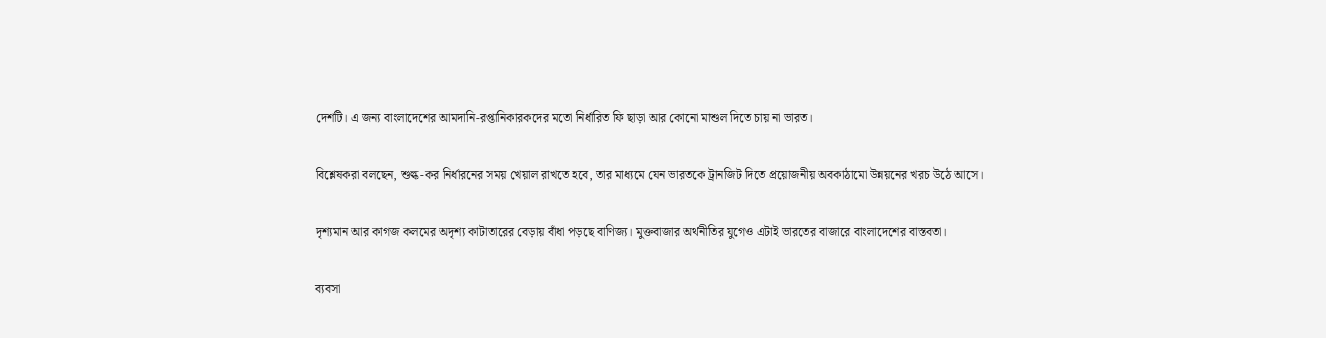দেশটি। এ জন্য বাংলাদেশের আমদানি-রপ্তানিকারকদের মতো নির্ধারিত ফি ছাড়া আর কোনো মাশুল দিতে চায় না ভারত।

বিশ্লেষকরা বলছেন, শুল্ক-কর নির্ধারনের সময় খেয়াল রাখতে হবে, তার মাধ্যমে যেন ভারতকে ট্রানজিট দিতে প্রয়োজনীয় অবকাঠামো উন্নয়নের খরচ উঠে আসে।

দৃশ্যমান আর কাগজ কলমের অদৃশ্য কাটাতারের বেড়ায় বাঁধা পড়ছে বাণিজ্য। মুক্তবাজার অর্থনীতির যুগেও এটাই ভারতের বাজারে বাংলাদেশের বাস্তবতা।

ব্যবসা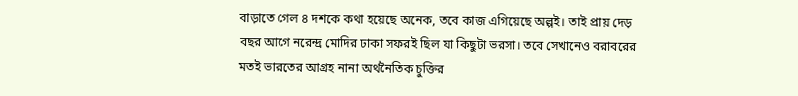বাড়াতে গেল ৪ দশকে কথা হয়েছে অনেক, তবে কাজ এগিয়েছে অল্পই। তাই প্রায় দেড় বছর আগে নরেন্দ্র মোদির ঢাকা সফরই ছিল যা কিছুটা ভরসা। তবে সেখানেও বরাবরের মতই ভারতের আগ্রহ নানা অর্থনৈতিক চুক্তির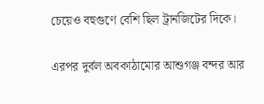চেয়েও বহুগুণে বেশি ছিল ট্রানজিটের দিকে।

এরপর দুর্বল অবকাঠামোর আশুগঞ্জ বন্দর আর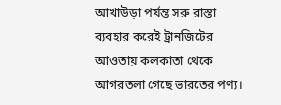আখাউড়া পর্যন্ত সরু রাস্তা ব্যবহার করেই ট্রানজিটের আওতায় কলকাতা থেকে আগরতলা গেছে ভারতের পণ্য।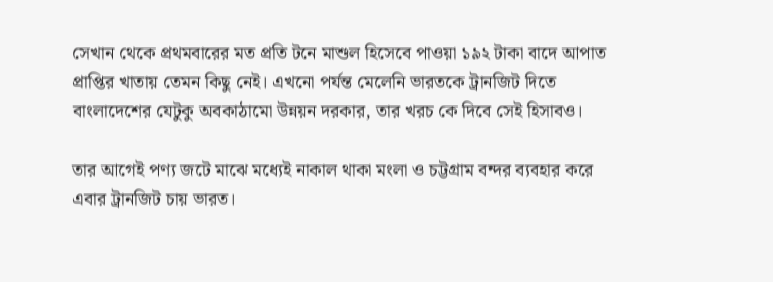সেখান থেকে প্রথমবারের মত প্রতি টনে মাশুল হিসেবে পাওয়া ১৯২ টাকা বাদে আপাত প্রাপ্তির খাতায় তেমন কিছু নেই। এখনো পর্যন্ত মেলেনি ভারতকে ট্রানজিট দিতে বাংলাদেশের যেটুকু অবকাঠামো উন্নয়ন দরকার, তার খরচ কে দিবে সেই হিসাবও।

তার আগেই পণ্য জটে মাঝে মধ্যেই নাকাল থাকা মংলা ও চট্টগ্রাম বন্দর ব্যবহার করে এবার ট্রানজিট চায় ভারত।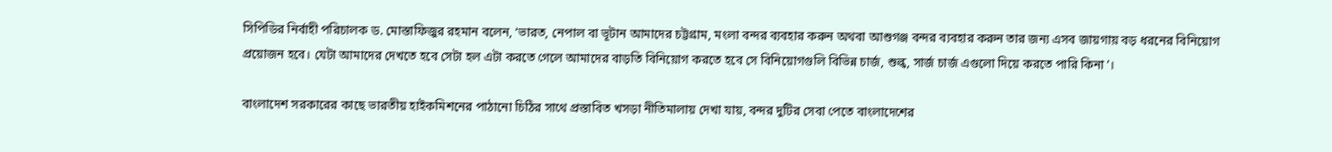সিপিডির নির্বাহী পরিচালক ড. মোস্তাফিজুর রহমান বলেন, ‘ভারত, নেপাল বা ভূটান আমাদের চট্টগ্রাম, মংলা বন্দর ব্যবহার করুন অথবা আশুগঞ্জ বন্দর ব্যবহার করুন তার জন্য এসব জায়গায় বড় ধরনের বিনিয়োগ প্রয়োজন হবে। যেটা আমাদের দেখতে হবে সেটা হল এটা করতে গেলে আমাদের বাড়তি বিনিয়োগ করতে হবে সে বিনিয়োগগুলি বিভিন্ন চার্জ, শুল্ক, সার্জ চার্জ এগুলো দিয়ে করতে পারি কিনা’।

বাংলাদেশ সরকারের কাছে ভারতীয় হাইকমিশনের পাঠানো চিঠির সাথে প্রস্তাবিত খসড়া নীতিমালায় দেখা যায়, বন্দর দুটির সেবা পেতে বাংলাদেশের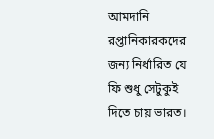আমদানি রপ্তানিকারকদের জন্য নির্ধারিত যে ফি শুধু সেটুকুই দিতে চায় ভারত।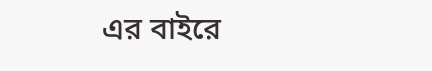এর বাইরে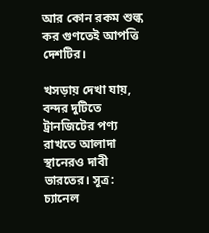আর কোন রকম শুল্ক কর গুণতেই আপত্তি দেশটির।

খসড়ায় দেখা যায়, বন্দর দুটিতে ট্রানজিটের পণ্য রাখতে আলাদা স্থানেরও দাবী ভারতের। সূত্র: চ্যানেল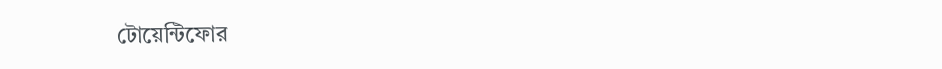টোয়েন্টিফোর